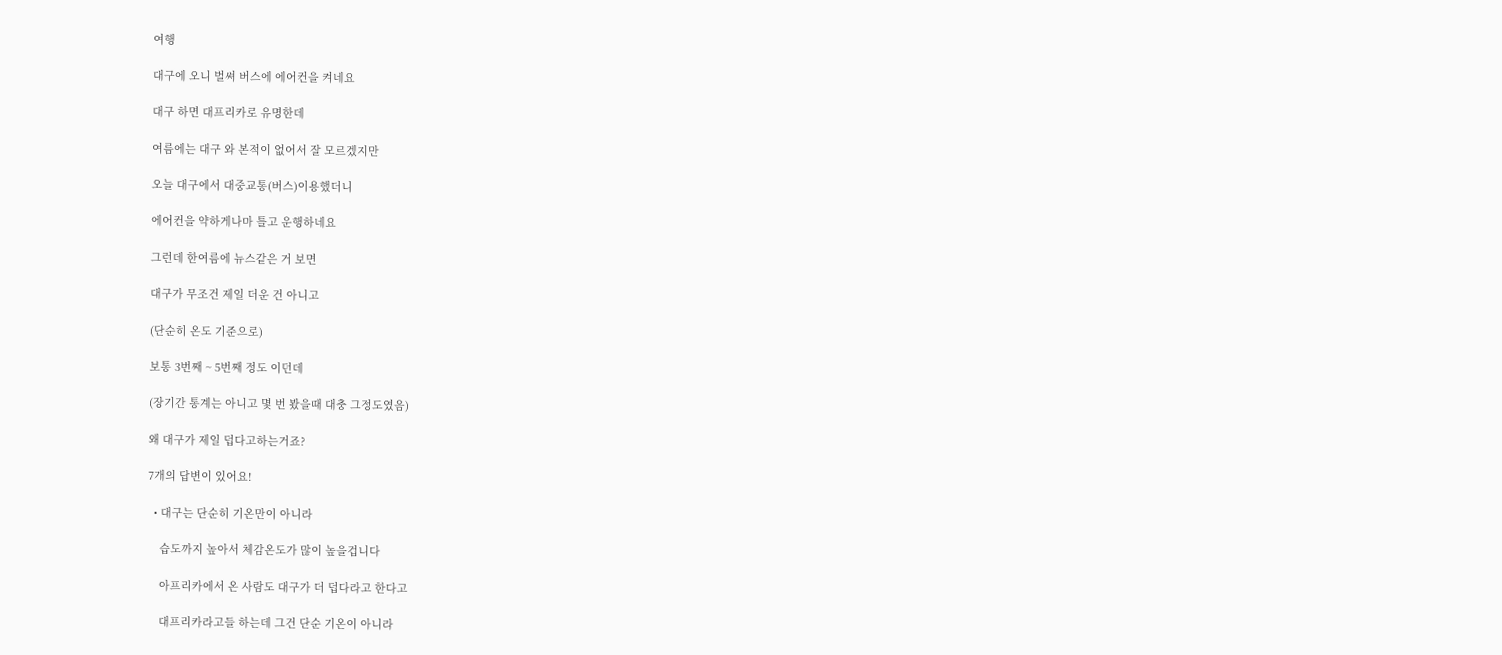여행

대구에 오니 벌쎠 버스에 에어컨을 켜네요

대구 하면 대프리카로 유명한데

여름에는 대구 와 본적이 없어서 잘 모르겠지만

오늘 대구에서 대중교통(버스)이용했더니

에어컨을 약하게나마 틀고 운행하네요

그런데 한여름에 뉴스같은 거 보면

대구가 무조건 제일 더운 건 아니고

(단순히 온도 기준으로)

보통 3번째 ~ 5번째 정도 이던데

(장기간 통계는 아니고 몇 번 봤을때 대충 그정도였음)

왜 대구가 제일 덥다고하는거죠?

7개의 답변이 있어요!

  • 대구는 단순히 기온만이 아니라

    습도까지 높아서 체감온도가 많이 높을겁니다

    아프리카에서 온 사람도 대구가 더 덥다라고 한다고

    대프리카라고들 하는데 그건 단순 기온이 아니라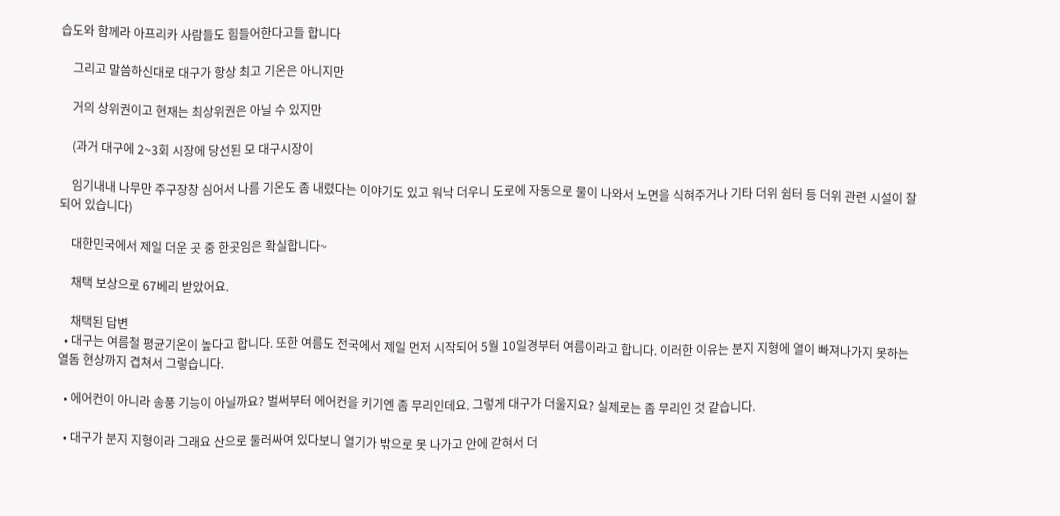습도와 함께라 아프리카 사람들도 힘들어한다고들 합니다

    그리고 말씀하신대로 대구가 항상 최고 기온은 아니지만

    거의 상위권이고 현재는 최상위권은 아닐 수 있지만

    (과거 대구에 2~3회 시장에 당선된 모 대구시장이

    임기내내 나무만 주구장창 심어서 나름 기온도 좀 내렸다는 이야기도 있고 워낙 더우니 도로에 자동으로 물이 나와서 노면을 식혀주거나 기타 더위 쉼터 등 더위 관련 시설이 잘되어 있습니다)

    대한민국에서 제일 더운 곳 중 한곳임은 확실합니다~

    채택 보상으로 67베리 받았어요.

    채택된 답변
  • 대구는 여름철 평균기온이 높다고 합니다. 또한 여름도 전국에서 제일 먼저 시작되어 5월 10일경부터 여름이라고 합니다. 이러한 이유는 분지 지형에 열이 빠져나가지 못하는 열돔 현상까지 겹쳐서 그렇습니다.

  • 에어컨이 아니라 송풍 기능이 아닐까요? 벌써부터 에어컨을 키기엔 좀 무리인데요. 그렇게 대구가 더울지요? 실제로는 좀 무리인 것 같습니다.

  • 대구가 분지 지형이라 그래요 산으로 둘러싸여 있다보니 열기가 밖으로 못 나가고 안에 갇혀서 더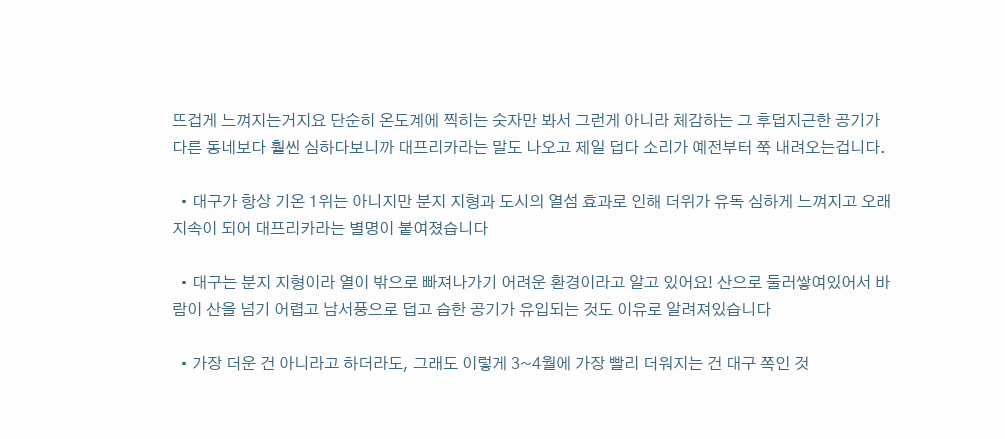뜨겁게 느껴지는거지요 단순히 온도계에 찍히는 숫자만 봐서 그런게 아니라 체감하는 그 후덥지근한 공기가 다른 동네보다 훨씬 심하다보니까 대프리카라는 말도 나오고 제일 덥다 소리가 예전부터 쭉 내려오는겁니다.

  • 대구가 항상 기온 1위는 아니지만 분지 지형과 도시의 열섬 효과로 인해 더위가 유독 심하게 느껴지고 오래 지속이 되어 대프리카라는 별명이 붙여졌습니다

  • 대구는 분지 지형이라 열이 밖으로 빠져나가기 어려운 환경이라고 알고 있어요! 산으로 둘러쌓여있어서 바람이 산을 넘기 어렵고 남서풍으로 덥고 습한 공기가 유입되는 것도 이유로 알려져있습니다

  • 가장 더운 건 아니라고 하더라도, 그래도 이렇게 3~4월에 가장 빨리 더워지는 건 대구 쪽인 것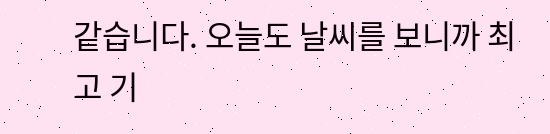같습니다. 오늘도 날씨를 보니까 최고 기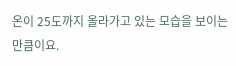온이 25도까지 올라가고 있는 모습을 보이는 만큼이요.